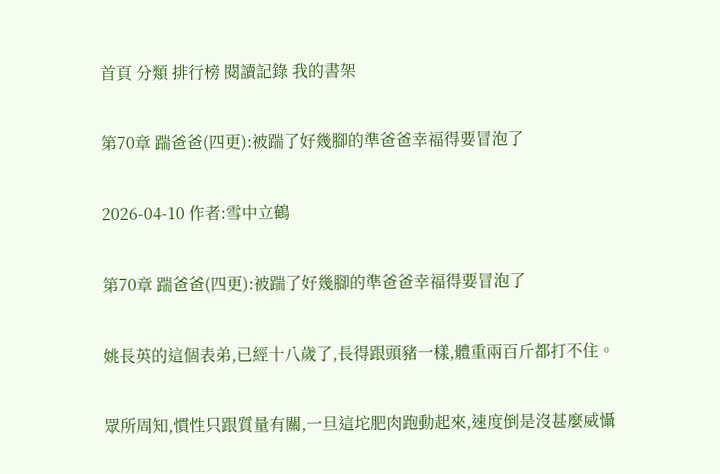首頁 分類 排行榜 閱讀記錄 我的書架

第70章 踹爸爸(四更):被踹了好幾腳的準爸爸幸福得要冒泡了

2026-04-10 作者:雪中立鶴

第70章 踹爸爸(四更):被踹了好幾腳的準爸爸幸福得要冒泡了

姚長英的這個表弟,已經十八歲了,長得跟頭豬一樣,體重兩百斤都打不住。

眾所周知,慣性只跟質量有關,一旦這坨肥肉跑動起來,速度倒是沒甚麼威懾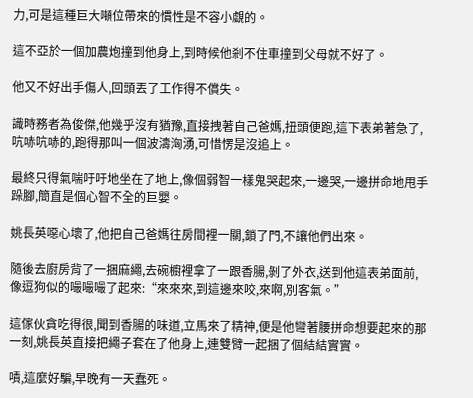力,可是這種巨大噸位帶來的慣性是不容小覷的。

這不亞於一個加農炮撞到他身上,到時候他剎不住車撞到父母就不好了。

他又不好出手傷人,回頭丟了工作得不償失。

識時務者為俊傑,他幾乎沒有猶豫,直接拽著自己爸媽,扭頭便跑,這下表弟著急了,吭哧吭哧的,跑得那叫一個波濤洶湧,可惜愣是沒追上。

最終只得氣喘吁吁地坐在了地上,像個弱智一樣鬼哭起來,一邊哭,一邊拼命地甩手跺腳,簡直是個心智不全的巨嬰。

姚長英噁心壞了,他把自己爸媽往房間裡一關,鎖了門,不讓他們出來。

隨後去廚房背了一捆麻繩,去碗櫥裡拿了一跟香腸,剝了外衣,送到他這表弟面前,像逗狗似的嘬嘬嘬了起來:“來來來,到這邊來咬,來啊,別客氣。”

這傢伙貪吃得很,聞到香腸的味道,立馬來了精神,便是他彎著腰拼命想要起來的那一刻,姚長英直接把繩子套在了他身上,連雙臂一起捆了個結結實實。

嘖,這麼好騙,早晚有一天蠢死。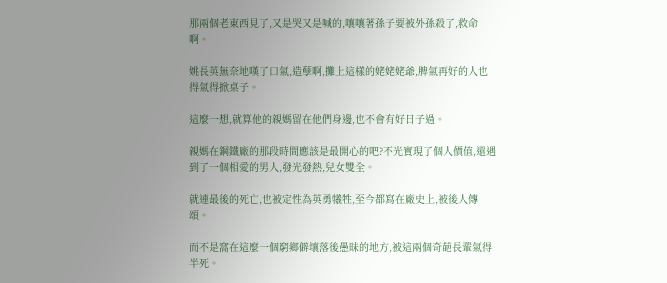那兩個老東西見了,又是哭又是喊的,嚷嚷著孫子要被外孫殺了,救命啊。

姚長英無奈地嘆了口氣,造孽啊,攤上這樣的姥姥姥爺,脾氣再好的人也得氣得掀桌子。

這麼一想,就算他的親媽留在他們身邊,也不會有好日子過。

親媽在鋼鐵廠的那段時間應該是最開心的吧?不光實現了個人價值,還遇到了一個相愛的男人,發光發熱,兒女雙全。

就連最後的死亡,也被定性為英勇犧牲,至今都寫在廠史上,被後人傳頌。

而不是窩在這麼一個窮鄉僻壤落後愚昧的地方,被這兩個奇葩長輩氣得半死。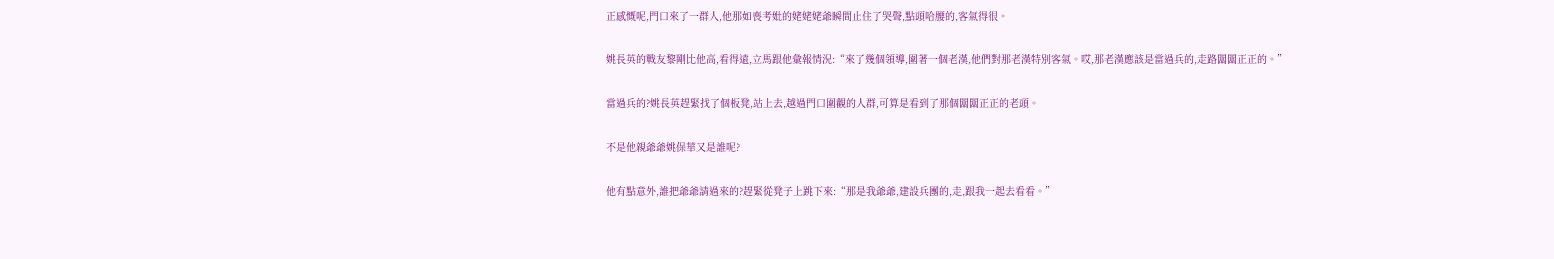正感慨呢,門口來了一群人,他那如喪考妣的姥姥姥爺瞬間止住了哭聲,點頭哈腰的,客氣得很。

姚長英的戰友黎剛比他高,看得遠,立馬跟他彙報情況:“來了幾個領導,圍著一個老漢,他們對那老漢特別客氣。哎,那老漢應該是當過兵的,走路闆闆正正的。”

當過兵的?姚長英趕緊找了個板凳,站上去,越過門口圍觀的人群,可算是看到了那個闆闆正正的老頭。

不是他親爺爺姚保華又是誰呢?

他有點意外,誰把爺爺請過來的?趕緊從凳子上跳下來:“那是我爺爺,建設兵團的,走,跟我一起去看看。”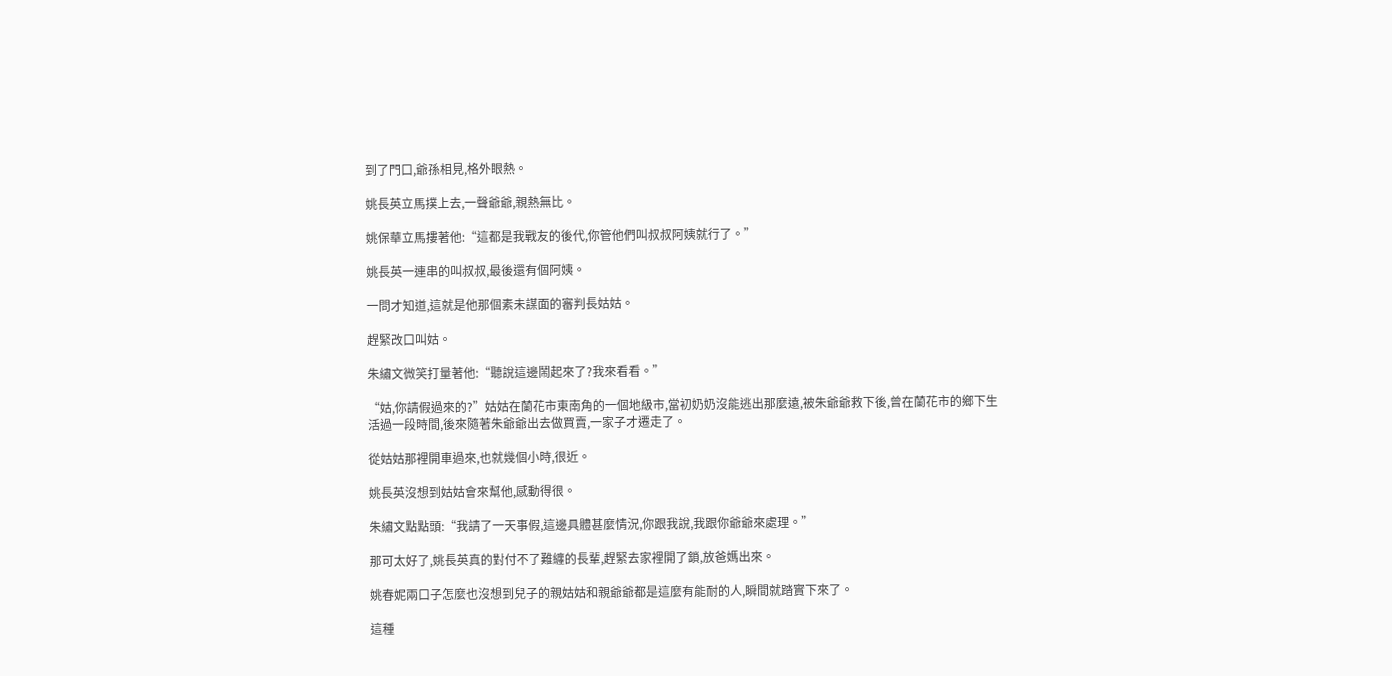到了門口,爺孫相見,格外眼熱。

姚長英立馬撲上去,一聲爺爺,親熱無比。

姚保華立馬摟著他:“這都是我戰友的後代,你管他們叫叔叔阿姨就行了。”

姚長英一連串的叫叔叔,最後還有個阿姨。

一問才知道,這就是他那個素未謀面的審判長姑姑。

趕緊改口叫姑。

朱繡文微笑打量著他:“聽說這邊鬧起來了?我來看看。”

“姑,你請假過來的?”姑姑在蘭花市東南角的一個地級市,當初奶奶沒能逃出那麼遠,被朱爺爺救下後,曾在蘭花市的鄉下生活過一段時間,後來隨著朱爺爺出去做買賣,一家子才遷走了。

從姑姑那裡開車過來,也就幾個小時,很近。

姚長英沒想到姑姑會來幫他,感動得很。

朱繡文點點頭:“我請了一天事假,這邊具體甚麼情況,你跟我說,我跟你爺爺來處理。”

那可太好了,姚長英真的對付不了難纏的長輩,趕緊去家裡開了鎖,放爸媽出來。

姚春妮兩口子怎麼也沒想到兒子的親姑姑和親爺爺都是這麼有能耐的人,瞬間就踏實下來了。

這種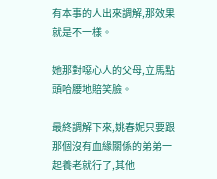有本事的人出來調解,那效果就是不一樣。

她那對噁心人的父母,立馬點頭哈腰地賠笑臉。

最終調解下來,姚春妮只要跟那個沒有血緣關係的弟弟一起養老就行了,其他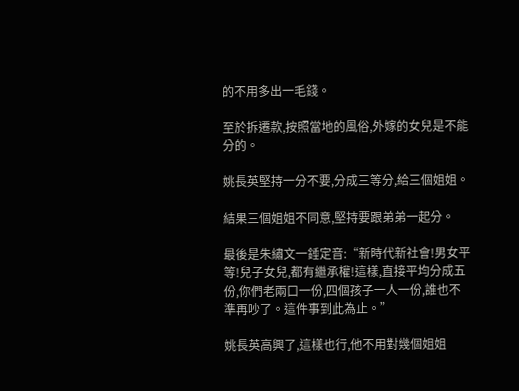的不用多出一毛錢。

至於拆遷款,按照當地的風俗,外嫁的女兒是不能分的。

姚長英堅持一分不要,分成三等分,給三個姐姐。

結果三個姐姐不同意,堅持要跟弟弟一起分。

最後是朱繡文一錘定音:“新時代新社會!男女平等!兒子女兒,都有繼承權!這樣,直接平均分成五份,你們老兩口一份,四個孩子一人一份,誰也不準再吵了。這件事到此為止。”

姚長英高興了,這樣也行,他不用對幾個姐姐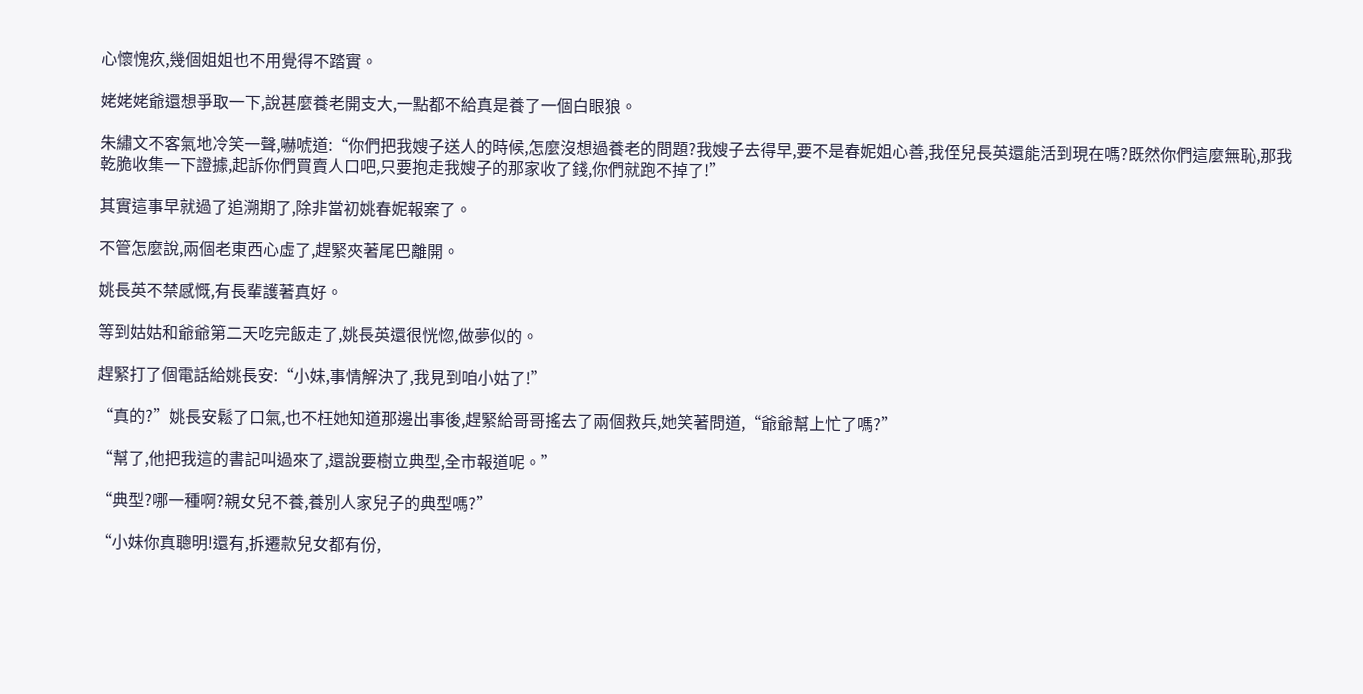心懷愧疚,幾個姐姐也不用覺得不踏實。

姥姥姥爺還想爭取一下,說甚麼養老開支大,一點都不給真是養了一個白眼狼。

朱繡文不客氣地冷笑一聲,嚇唬道:“你們把我嫂子送人的時候,怎麼沒想過養老的問題?我嫂子去得早,要不是春妮姐心善,我侄兒長英還能活到現在嗎?既然你們這麼無恥,那我乾脆收集一下證據,起訴你們買賣人口吧,只要抱走我嫂子的那家收了錢,你們就跑不掉了!”

其實這事早就過了追溯期了,除非當初姚春妮報案了。

不管怎麼說,兩個老東西心虛了,趕緊夾著尾巴離開。

姚長英不禁感慨,有長輩護著真好。

等到姑姑和爺爺第二天吃完飯走了,姚長英還很恍惚,做夢似的。

趕緊打了個電話給姚長安:“小妹,事情解決了,我見到咱小姑了!”

“真的?”姚長安鬆了口氣,也不枉她知道那邊出事後,趕緊給哥哥搖去了兩個救兵,她笑著問道,“爺爺幫上忙了嗎?”

“幫了,他把我這的書記叫過來了,還說要樹立典型,全市報道呢。”

“典型?哪一種啊?親女兒不養,養別人家兒子的典型嗎?”

“小妹你真聰明!還有,拆遷款兒女都有份,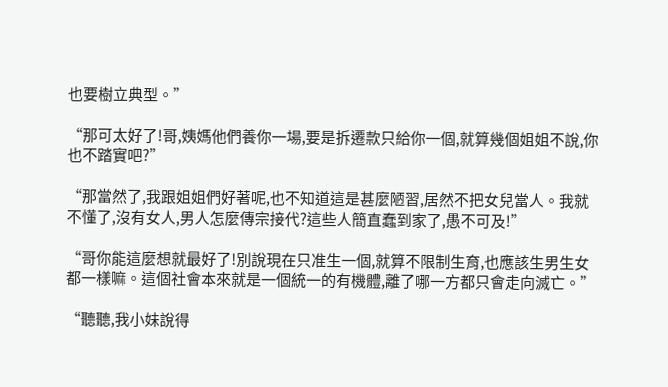也要樹立典型。”

“那可太好了!哥,姨媽他們養你一場,要是拆遷款只給你一個,就算幾個姐姐不說,你也不踏實吧?”

“那當然了,我跟姐姐們好著呢,也不知道這是甚麼陋習,居然不把女兒當人。我就不懂了,沒有女人,男人怎麼傳宗接代?這些人簡直蠢到家了,愚不可及!”

“哥你能這麼想就最好了!別說現在只准生一個,就算不限制生育,也應該生男生女都一樣嘛。這個社會本來就是一個統一的有機體,離了哪一方都只會走向滅亡。”

“聽聽,我小妹說得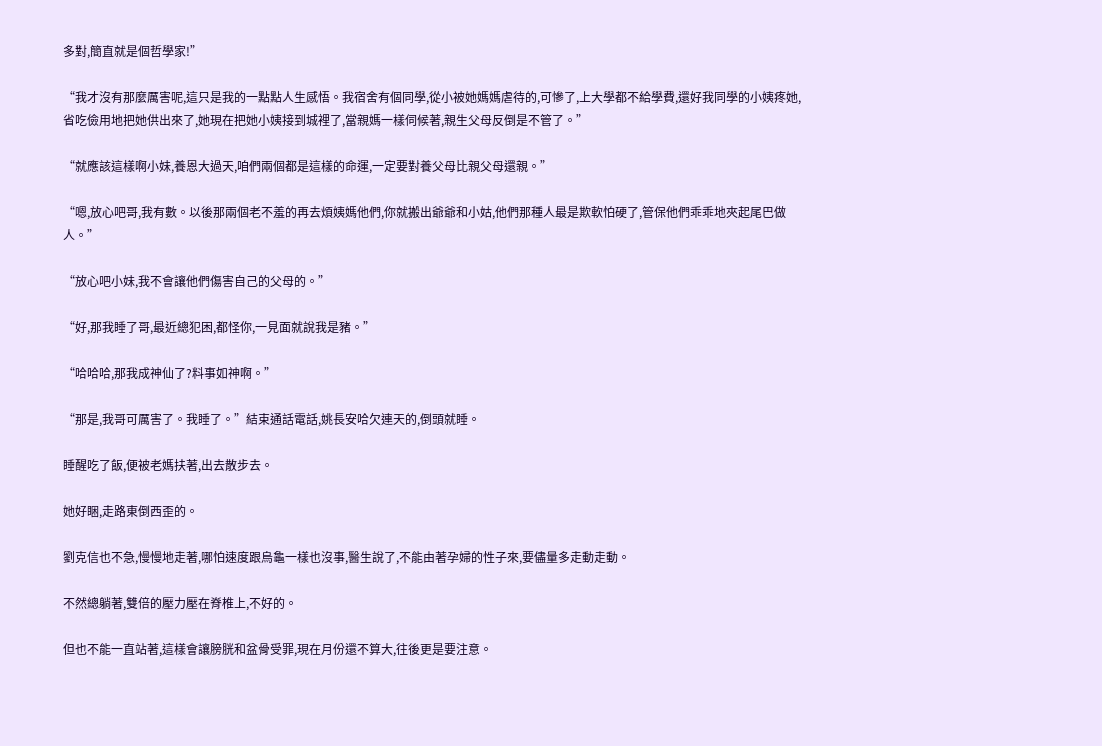多對,簡直就是個哲學家!”

“我才沒有那麼厲害呢,這只是我的一點點人生感悟。我宿舍有個同學,從小被她媽媽虐待的,可慘了,上大學都不給學費,還好我同學的小姨疼她,省吃儉用地把她供出來了,她現在把她小姨接到城裡了,當親媽一樣伺候著,親生父母反倒是不管了。”

“就應該這樣啊小妹,養恩大過天,咱們兩個都是這樣的命運,一定要對養父母比親父母還親。”

“嗯,放心吧哥,我有數。以後那兩個老不羞的再去煩姨媽他們,你就搬出爺爺和小姑,他們那種人最是欺軟怕硬了,管保他們乖乖地夾起尾巴做人。”

“放心吧小妹,我不會讓他們傷害自己的父母的。”

“好,那我睡了哥,最近總犯困,都怪你,一見面就說我是豬。”

“哈哈哈,那我成神仙了?料事如神啊。”

“那是,我哥可厲害了。我睡了。”結束通話電話,姚長安哈欠連天的,倒頭就睡。

睡醒吃了飯,便被老媽扶著,出去散步去。

她好睏,走路東倒西歪的。

劉克信也不急,慢慢地走著,哪怕速度跟烏龜一樣也沒事,醫生說了,不能由著孕婦的性子來,要儘量多走動走動。

不然總躺著,雙倍的壓力壓在脊椎上,不好的。

但也不能一直站著,這樣會讓膀胱和盆骨受罪,現在月份還不算大,往後更是要注意。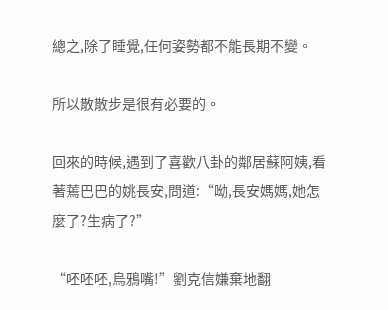總之,除了睡覺,任何姿勢都不能長期不變。

所以散散步是很有必要的。

回來的時候,遇到了喜歡八卦的鄰居蘇阿姨,看著蔫巴巴的姚長安,問道:“呦,長安媽媽,她怎麼了?生病了?”

“呸呸呸,烏鴉嘴!”劉克信嫌棄地翻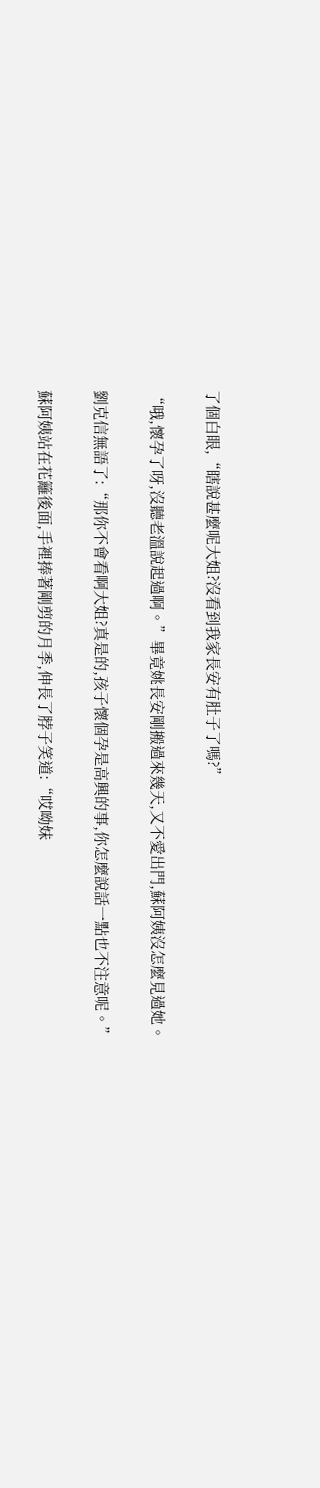了個白眼,“瞎說甚麼呢大姐?沒看到我家長安有肚子了嗎?”

“哦,懷孕了呀,沒聽老溫說起過啊。”畢竟姚長安剛搬過來幾天,又不愛出門,蘇阿姨沒怎麼見過她。

劉克信無語了:“那你不會看啊大姐?真是的,孩子懷個孕是高興的事,你怎麼說話一點也不注意呢。”

蘇阿姨站在花籬後面,手裡捧著剛剪的月季,伸長了脖子笑道:“哎呦妹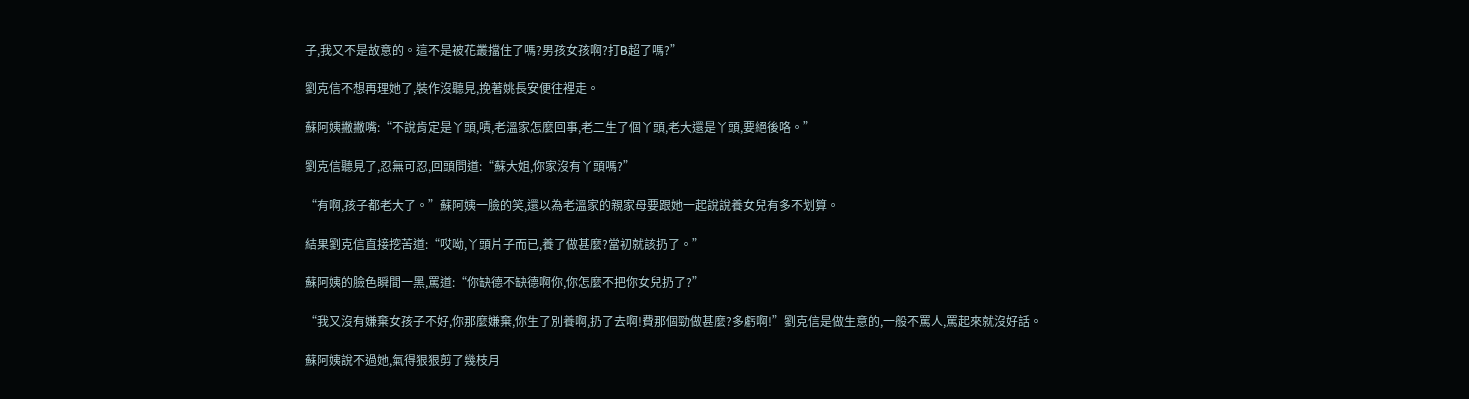子,我又不是故意的。這不是被花叢擋住了嗎?男孩女孩啊?打B超了嗎?”

劉克信不想再理她了,裝作沒聽見,挽著姚長安便往裡走。

蘇阿姨撇撇嘴:“不說肯定是丫頭,嘖,老溫家怎麼回事,老二生了個丫頭,老大還是丫頭,要絕後咯。”

劉克信聽見了,忍無可忍,回頭問道:“蘇大姐,你家沒有丫頭嗎?”

“有啊,孩子都老大了。”蘇阿姨一臉的笑,還以為老溫家的親家母要跟她一起說說養女兒有多不划算。

結果劉克信直接挖苦道:“哎呦,丫頭片子而已,養了做甚麼?當初就該扔了。”

蘇阿姨的臉色瞬間一黑,罵道:“你缺德不缺德啊你,你怎麼不把你女兒扔了?”

“我又沒有嫌棄女孩子不好,你那麼嫌棄,你生了別養啊,扔了去啊!費那個勁做甚麼?多虧啊!”劉克信是做生意的,一般不罵人,罵起來就沒好話。

蘇阿姨說不過她,氣得狠狠剪了幾枝月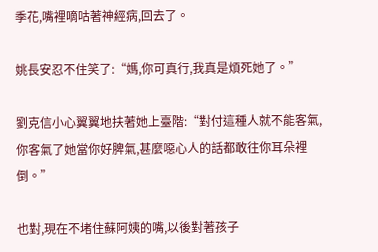季花,嘴裡嘀咕著神經病,回去了。

姚長安忍不住笑了:“媽,你可真行,我真是煩死她了。”

劉克信小心翼翼地扶著她上臺階:“對付這種人就不能客氣,你客氣了她當你好脾氣,甚麼噁心人的話都敢往你耳朵裡倒。”

也對,現在不堵住蘇阿姨的嘴,以後對著孩子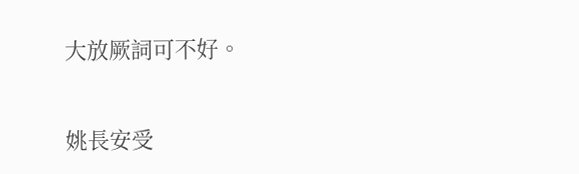大放厥詞可不好。

姚長安受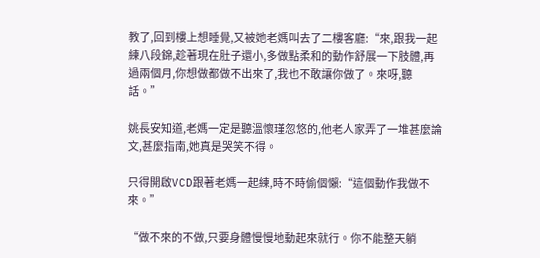教了,回到樓上想睡覺,又被她老媽叫去了二樓客廳:“來,跟我一起練八段錦,趁著現在肚子還小,多做點柔和的動作舒展一下肢體,再過兩個月,你想做都做不出來了,我也不敢讓你做了。來呀,聽話。”

姚長安知道,老媽一定是聽溫懷瑾忽悠的,他老人家弄了一堆甚麼論文,甚麼指南,她真是哭笑不得。

只得開啟VCD跟著老媽一起練,時不時偷個懶:“這個動作我做不來。”

“做不來的不做,只要身體慢慢地動起來就行。你不能整天躺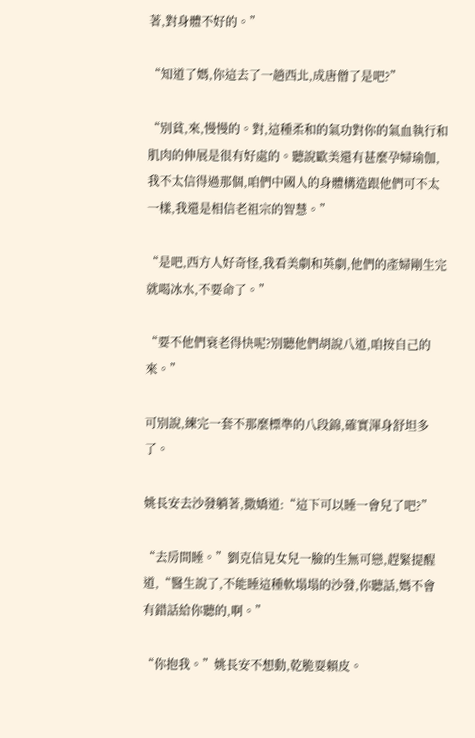著,對身體不好的。”

“知道了媽,你這去了一趟西北,成唐僧了是吧?”

“別貧,來,慢慢的。對,這種柔和的氣功對你的氣血執行和肌肉的伸展是很有好處的。聽說歐美還有甚麼孕婦瑜伽,我不太信得過那個,咱們中國人的身體構造跟他們可不太一樣,我還是相信老祖宗的智慧。”

“是吧,西方人好奇怪,我看美劇和英劇,他們的產婦剛生完就喝冰水,不要命了。”

“要不他們衰老得快呢?別聽他們胡說八道,咱按自己的來。”

可別說,練完一套不那麼標準的八段錦,確實渾身舒坦多了。

姚長安去沙發躺著,撒嬌道:“這下可以睡一會兒了吧?”

“去房間睡。”劉克信見女兒一臉的生無可戀,趕緊提醒道,“醫生說了,不能睡這種軟塌塌的沙發,你聽話,媽不會有錯話給你聽的,啊。”

“你抱我。”姚長安不想動,乾脆耍賴皮。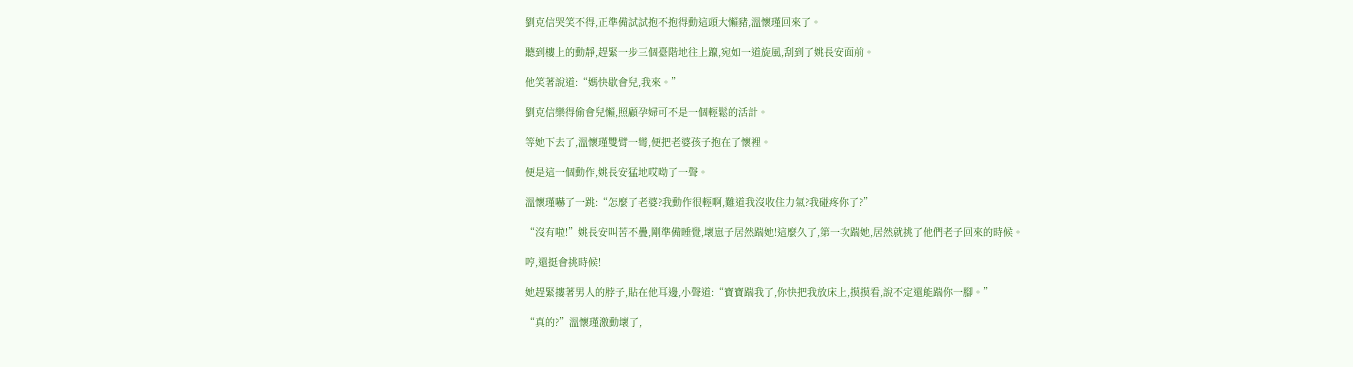劉克信哭笑不得,正準備試試抱不抱得動這頭大懶豬,溫懷瑾回來了。

聽到樓上的動靜,趕緊一步三個臺階地往上躥,宛如一道旋風,刮到了姚長安面前。

他笑著說道:“媽快歇會兒,我來。”

劉克信樂得偷會兒懶,照顧孕婦可不是一個輕鬆的活計。

等她下去了,溫懷瑾雙臂一彎,便把老婆孩子抱在了懷裡。

便是這一個動作,姚長安猛地哎呦了一聲。

溫懷瑾嚇了一跳:“怎麼了老婆?我動作很輕啊,難道我沒收住力氣?我碰疼你了?”

“沒有啦!”姚長安叫苦不疊,剛準備睡覺,壞崽子居然踹她!這麼久了,第一次踹她,居然就挑了他們老子回來的時候。

哼,還挺會挑時候!

她趕緊摟著男人的脖子,貼在他耳邊,小聲道:“寶寶踹我了,你快把我放床上,摸摸看,說不定還能踹你一腳。”

“真的?”溫懷瑾激動壞了,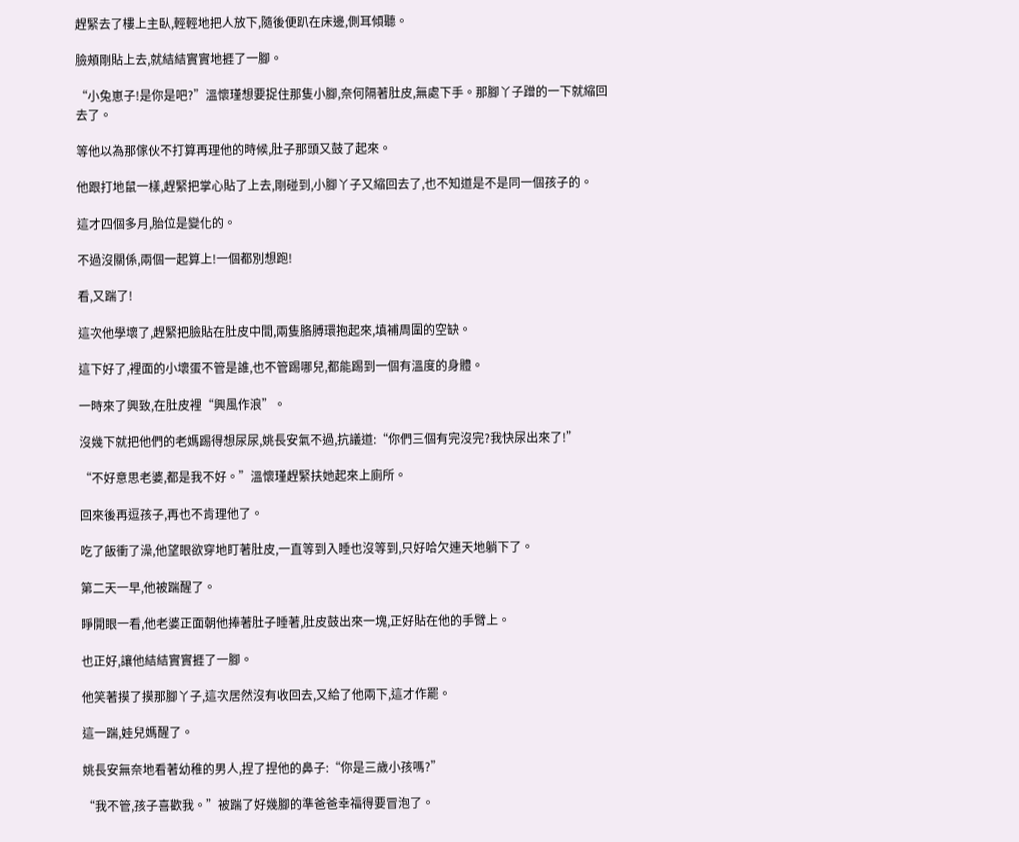趕緊去了樓上主臥,輕輕地把人放下,隨後便趴在床邊,側耳傾聽。

臉頰剛貼上去,就結結實實地捱了一腳。

“小兔崽子!是你是吧?”溫懷瑾想要捉住那隻小腳,奈何隔著肚皮,無處下手。那腳丫子蹭的一下就縮回去了。

等他以為那傢伙不打算再理他的時候,肚子那頭又鼓了起來。

他跟打地鼠一樣,趕緊把掌心貼了上去,剛碰到,小腳丫子又縮回去了,也不知道是不是同一個孩子的。

這才四個多月,胎位是變化的。

不過沒關係,兩個一起算上!一個都別想跑!

看,又踹了!

這次他學壞了,趕緊把臉貼在肚皮中間,兩隻胳膊環抱起來,填補周圍的空缺。

這下好了,裡面的小壞蛋不管是誰,也不管踢哪兒,都能踢到一個有溫度的身體。

一時來了興致,在肚皮裡“興風作浪”。

沒幾下就把他們的老媽踢得想尿尿,姚長安氣不過,抗議道:“你們三個有完沒完?我快尿出來了!”

“不好意思老婆,都是我不好。”溫懷瑾趕緊扶她起來上廁所。

回來後再逗孩子,再也不肯理他了。

吃了飯衝了澡,他望眼欲穿地盯著肚皮,一直等到入睡也沒等到,只好哈欠連天地躺下了。

第二天一早,他被踹醒了。

睜開眼一看,他老婆正面朝他捧著肚子睡著,肚皮鼓出來一塊,正好貼在他的手臂上。

也正好,讓他結結實實捱了一腳。

他笑著摸了摸那腳丫子,這次居然沒有收回去,又給了他兩下,這才作罷。

這一踹,娃兒媽醒了。

姚長安無奈地看著幼稚的男人,捏了捏他的鼻子:“你是三歲小孩嗎?”

“我不管,孩子喜歡我。”被踹了好幾腳的準爸爸幸福得要冒泡了。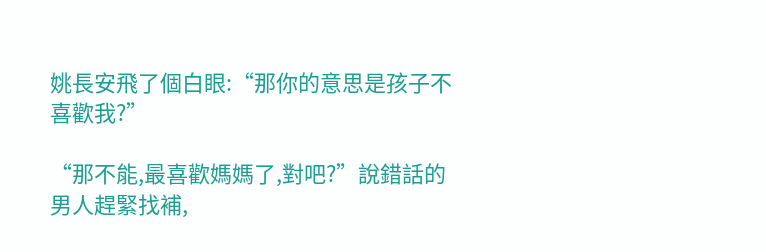姚長安飛了個白眼:“那你的意思是孩子不喜歡我?”

“那不能,最喜歡媽媽了,對吧?”說錯話的男人趕緊找補,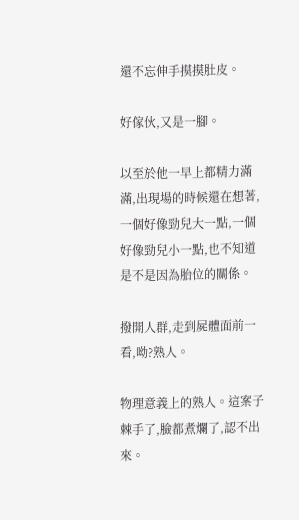還不忘伸手摸摸肚皮。

好傢伙,又是一腳。

以至於他一早上都精力滿滿,出現場的時候還在想著,一個好像勁兒大一點,一個好像勁兒小一點,也不知道是不是因為胎位的關係。

撥開人群,走到屍體面前一看,呦?熟人。

物理意義上的熟人。這案子棘手了,臉都煮爛了,認不出來。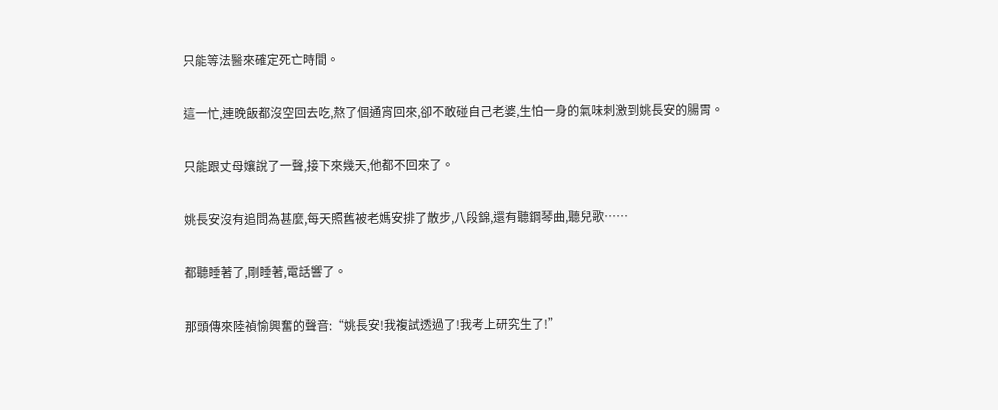只能等法醫來確定死亡時間。

這一忙,連晚飯都沒空回去吃,熬了個通宵回來,卻不敢碰自己老婆,生怕一身的氣味刺激到姚長安的腸胃。

只能跟丈母孃說了一聲,接下來幾天,他都不回來了。

姚長安沒有追問為甚麼,每天照舊被老媽安排了散步,八段錦,還有聽鋼琴曲,聽兒歌……

都聽睡著了,剛睡著,電話響了。

那頭傳來陸禎愉興奮的聲音:“姚長安!我複試透過了!我考上研究生了!”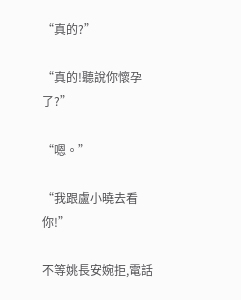“真的?”

“真的!聽說你懷孕了?”

“嗯。”

“我跟盧小曉去看你!”

不等姚長安婉拒,電話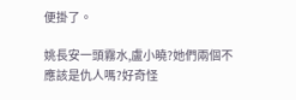便掛了。

姚長安一頭霧水,盧小曉?她們兩個不應該是仇人嗎?好奇怪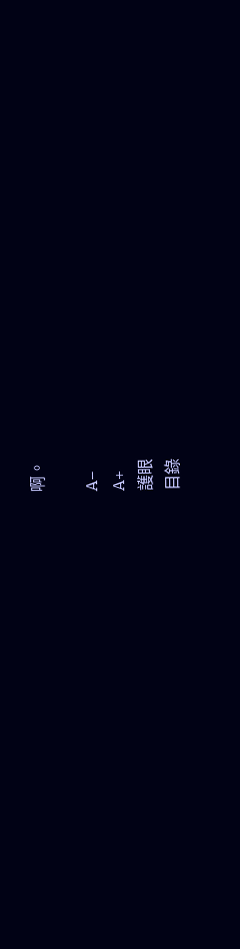啊。

A−
A+
護眼
目錄